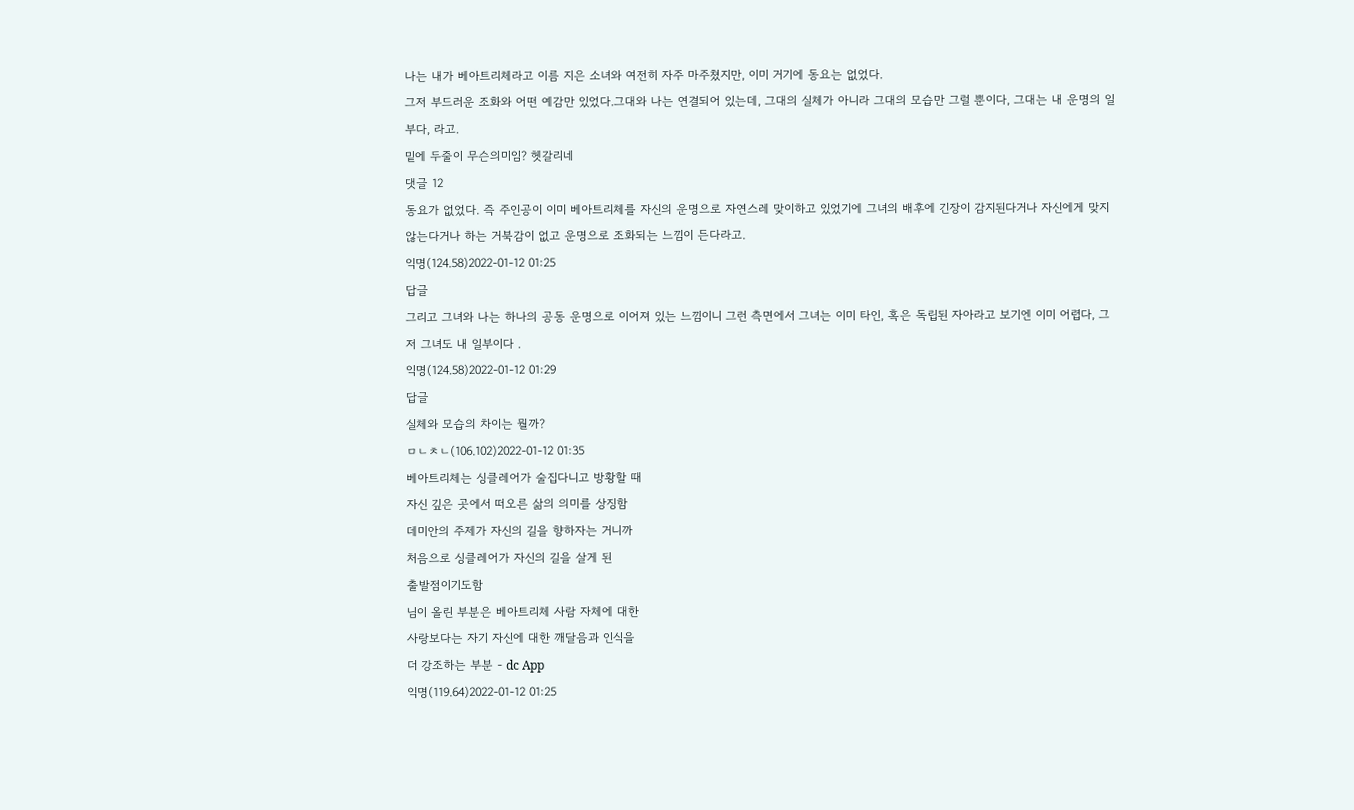나는 내가 베아트리체라고 이름 지은 소녀와 여전히 자주 마주쳤지만, 이미 거기에 동요는 없었다.
그저 부드러운 조화와 어떤 예감만 있었다.그대와 나는 연결되어 있는데, 그대의 실체가 아니라 그대의 모습만 그럴 뿐이다, 그대는 내 운명의 일부다, 라고.
밑에 두줄이 무슨의미임? 헷갈리네
댓글 12
동요가 없었다. 즉 주인공이 이미 베아트리체를 자신의 운명으로 자연스레 맞이하고 있었기에 그녀의 배후에 긴장이 감지된다거나 자신에게 맞지않는다거나 하는 거북감이 없고 운명으로 조화되는 느낌이 든다라고.
익명(124.58)2022-01-12 01:25
답글
그리고 그녀와 나는 하나의 공동 운명으로 이어져 있는 느낌이니 그런 측면에서 그녀는 이미 타인, 혹은 독립된 자아라고 보기엔 이미 어렵다, 그저 그녀도 내 일부이다 .
익명(124.58)2022-01-12 01:29
답글
실체와 모습의 차이는 뭘까?
ㅁㄴㅊㄴ(106.102)2022-01-12 01:35
베아트리체는 싱클레어가 술집다니고 방황할 때
자신 깊은 곳에서 떠오른 삶의 의미를 상징함
데미안의 주제가 자신의 길을 향하자는 거니까
처음으로 싱클레어가 자신의 길을 살게 된
출발점이기도함
님이 올린 부분은 베아트리체 사람 자체에 대한
사랑보다는 자기 자신에 대한 깨달음과 인식을
더 강조하는 부분 - dc App
익명(119.64)2022-01-12 01:25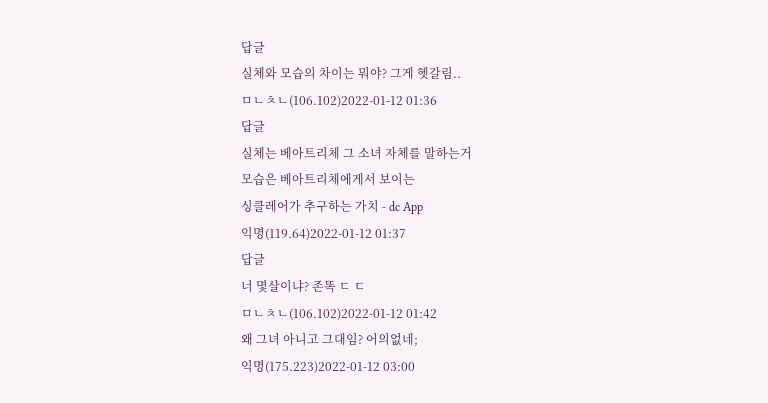답글
실체와 모습의 차이는 뭐야? 그게 헷갈림..
ㅁㄴㅊㄴ(106.102)2022-01-12 01:36
답글
실체는 베아트리체 그 소녀 자체를 말하는거
모습은 베아트리체에게서 보이는
싱클레어가 추구하는 가치 - dc App
익명(119.64)2022-01-12 01:37
답글
너 몇살이냐? 존똑 ㄷ ㄷ
ㅁㄴㅊㄴ(106.102)2022-01-12 01:42
왜 그녀 아니고 그대임? 어의없네;
익명(175.223)2022-01-12 03:00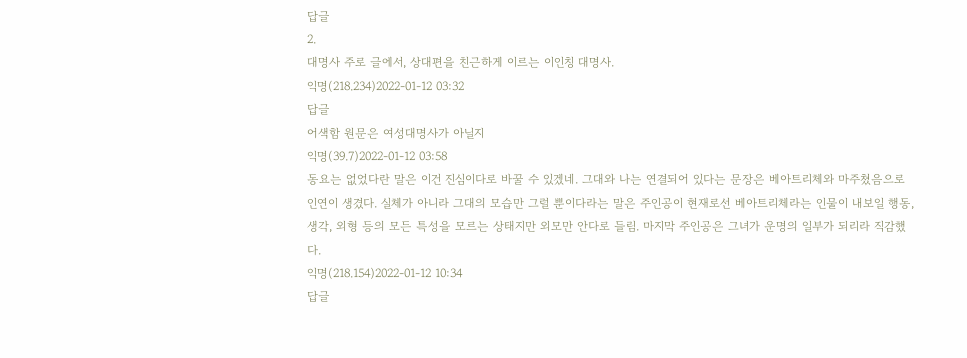답글
2.
대명사 주로 글에서, 상대편을 친근하게 이르는 이인칭 대명사.
익명(218.234)2022-01-12 03:32
답글
어색함 원문은 여성대명사가 아닐지
익명(39.7)2022-01-12 03:58
동요는 없었다란 말은 이건 진심이다로 바꿀 수 있겠네. 그대와 나는 연결되어 있다는 문장은 베아트리체와 마주쳤음으로 인연이 생겼다. 실체가 아니라 그대의 모습만 그럴 뿐이다라는 말은 주인공이 현재로선 베아트리체라는 인물이 내보일 행동, 생각, 외형 등의 모든 특성을 모르는 상태지만 외모만 안다로 들림. 마지막 주인공은 그녀가 운명의 일부가 되리라 직감했다.
익명(218.154)2022-01-12 10:34
답글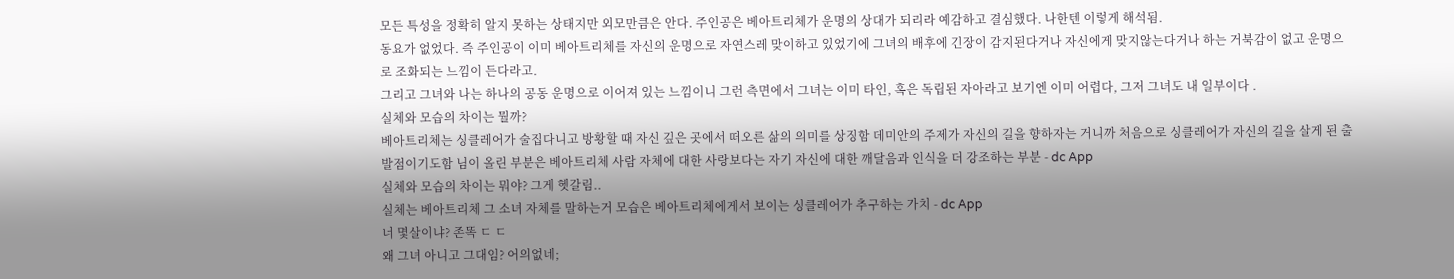모든 특성을 정확히 알지 못하는 상태지만 외모만큼은 안다. 주인공은 베아트리체가 운명의 상대가 되리라 예감하고 결심했다. 나한텐 이렇게 해석됨.
동요가 없었다. 즉 주인공이 이미 베아트리체를 자신의 운명으로 자연스레 맞이하고 있었기에 그녀의 배후에 긴장이 감지된다거나 자신에게 맞지않는다거나 하는 거북감이 없고 운명으로 조화되는 느낌이 든다라고.
그리고 그녀와 나는 하나의 공동 운명으로 이어져 있는 느낌이니 그런 측면에서 그녀는 이미 타인, 혹은 독립된 자아라고 보기엔 이미 어렵다, 그저 그녀도 내 일부이다 .
실체와 모습의 차이는 뭘까?
베아트리체는 싱클레어가 술집다니고 방황할 때 자신 깊은 곳에서 떠오른 삶의 의미를 상징함 데미안의 주제가 자신의 길을 향하자는 거니까 처음으로 싱클레어가 자신의 길을 살게 된 출발점이기도함 님이 올린 부분은 베아트리체 사람 자체에 대한 사랑보다는 자기 자신에 대한 깨달음과 인식을 더 강조하는 부분 - dc App
실체와 모습의 차이는 뭐야? 그게 헷갈림..
실체는 베아트리체 그 소녀 자체를 말하는거 모습은 베아트리체에게서 보이는 싱클레어가 추구하는 가치 - dc App
너 몇살이냐? 존똑 ㄷ ㄷ
왜 그녀 아니고 그대임? 어의없네;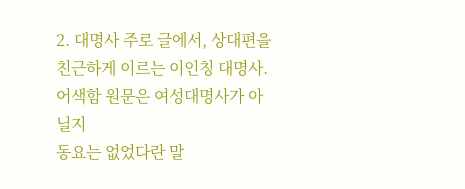2. 대명사 주로 글에서, 상대편을 친근하게 이르는 이인칭 대명사.
어색함 원문은 여성대명사가 아닐지
동요는 없었다란 말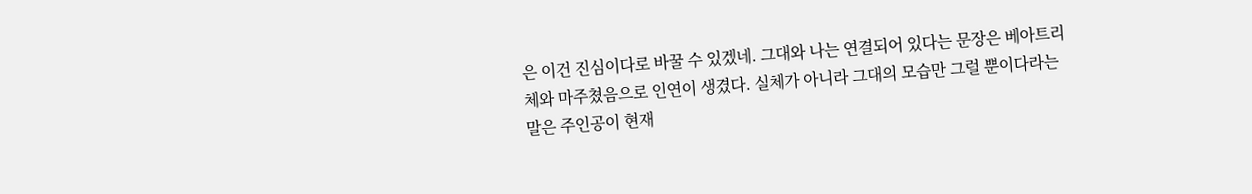은 이건 진심이다로 바꿀 수 있겠네. 그대와 나는 연결되어 있다는 문장은 베아트리체와 마주쳤음으로 인연이 생겼다. 실체가 아니라 그대의 모습만 그럴 뿐이다라는 말은 주인공이 현재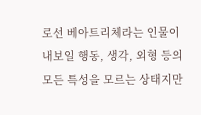로선 베아트리체라는 인물이 내보일 행동, 생각, 외형 등의 모든 특성을 모르는 상태지만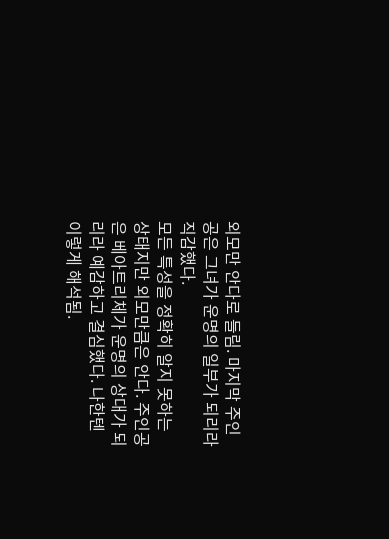외모만 안다로 들림. 마지막 주인공은 그녀가 운명의 일부가 되리라 직감했다.
모든 특성을 정확히 알지 못하는 상태지만 외모만큼은 안다. 주인공은 베아트리체가 운명의 상대가 되리라 예감하고 결심했다. 나한텐 이렇게 해석됨.